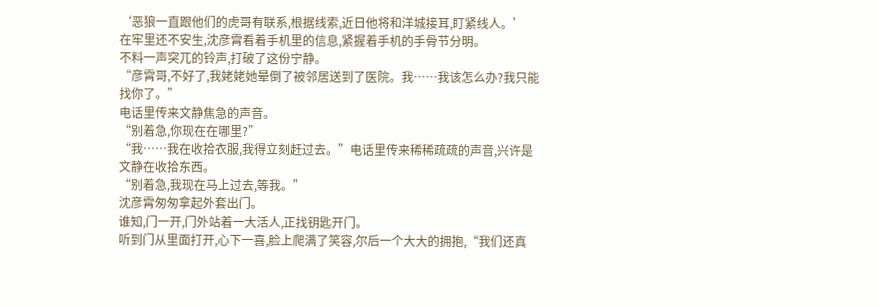‘恶狼一直跟他们的虎哥有联系,根据线索,近日他将和洋城接耳,盯紧线人。’
在牢里还不安生,沈彦霄看着手机里的信息,紧握着手机的手骨节分明。
不料一声突兀的铃声,打破了这份宁静。
“彦霄哥,不好了,我姥姥她晕倒了被邻居送到了医院。我……我该怎么办?我只能找你了。”
电话里传来文静焦急的声音。
“别着急,你现在在哪里?”
“我……我在收拾衣服,我得立刻赶过去。”电话里传来稀稀疏疏的声音,兴许是文静在收拾东西。
“别着急,我现在马上过去,等我。”
沈彦霄匆匆拿起外套出门。
谁知,门一开,门外站着一大活人,正找钥匙开门。
听到门从里面打开,心下一喜,脸上爬满了笑容,尔后一个大大的拥抱,“我们还真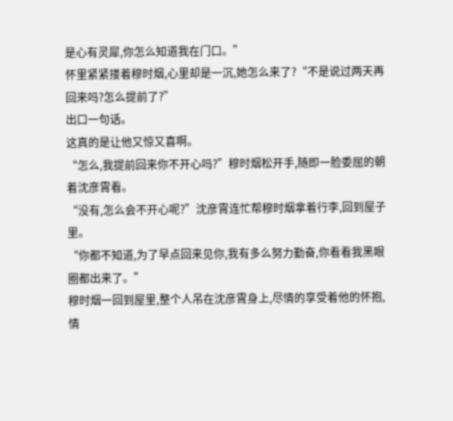是心有灵犀,你怎么知道我在门口。”
怀里紧紧搂着穆时烟,心里却是一沉,她怎么来了?“不是说过两天再回来吗?怎么提前了?”
出口一句话。
这真的是让他又惊又喜啊。
“怎么,我提前回来你不开心吗?”穆时烟松开手,随即一脸委屈的朝着沈彦霄看。
“没有,怎么会不开心呢?”沈彦霄连忙帮穆时烟拿着行李,回到屋子里。
“你都不知道,为了早点回来见你,我有多么努力勤奋,你看看我黑眼圈都出来了。”
穆时烟一回到屋里,整个人吊在沈彦霄身上,尽情的享受着他的怀抱,情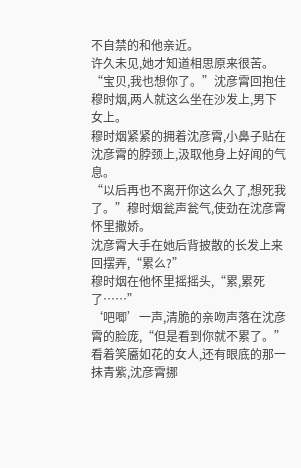不自禁的和他亲近。
许久未见,她才知道相思原来很苦。
“宝贝,我也想你了。”沈彦霄回抱住穆时烟,两人就这么坐在沙发上,男下女上。
穆时烟紧紧的拥着沈彦霄,小鼻子贴在沈彦霄的脖颈上,汲取他身上好闻的气息。
“以后再也不离开你这么久了,想死我了。”穆时烟瓮声瓮气,使劲在沈彦霄怀里撒娇。
沈彦霄大手在她后背披散的长发上来回摆弄,“累么?”
穆时烟在他怀里摇摇头,“累,累死了……”
‘吧唧’一声,清脆的亲吻声落在沈彦霄的脸庞,“但是看到你就不累了。”
看着笑靥如花的女人,还有眼底的那一抹青紫,沈彦霄挪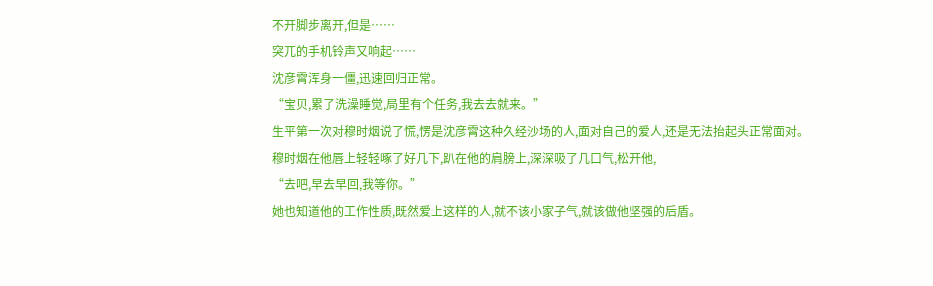不开脚步离开,但是……
突兀的手机铃声又响起……
沈彦霄浑身一僵,迅速回归正常。
“宝贝,累了洗澡睡觉,局里有个任务,我去去就来。”
生平第一次对穆时烟说了慌,愣是沈彦霄这种久经沙场的人,面对自己的爱人,还是无法抬起头正常面对。
穆时烟在他唇上轻轻啄了好几下,趴在他的肩膀上,深深吸了几口气,松开他,
“去吧,早去早回,我等你。”
她也知道他的工作性质,既然爱上这样的人,就不该小家子气,就该做他坚强的后盾。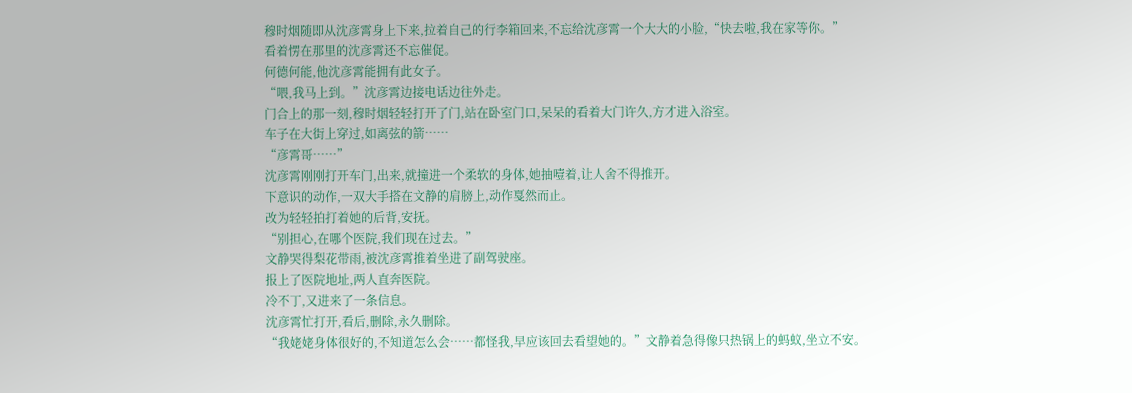穆时烟随即从沈彦霄身上下来,拉着自己的行李箱回来,不忘给沈彦霄一个大大的小脸,“快去啦,我在家等你。”
看着愣在那里的沈彦霄还不忘催促。
何德何能,他沈彦霄能拥有此女子。
“喂,我马上到。”沈彦霄边接电话边往外走。
门合上的那一刻,穆时烟轻轻打开了门,站在卧室门口,呆呆的看着大门许久,方才进入浴室。
车子在大街上穿过,如离弦的箭……
“彦霄哥……”
沈彦霄刚刚打开车门,出来,就撞进一个柔软的身体,她抽噎着,让人舍不得推开。
下意识的动作,一双大手搭在文静的肩膀上,动作戛然而止。
改为轻轻拍打着她的后背,安抚。
“别担心,在哪个医院,我们现在过去。”
文静哭得梨花带雨,被沈彦霄推着坐进了副驾驶座。
报上了医院地址,两人直奔医院。
冷不丁,又进来了一条信息。
沈彦霄忙打开,看后,删除,永久删除。
“我姥姥身体很好的,不知道怎么会……都怪我,早应该回去看望她的。”文静着急得像只热锅上的蚂蚁,坐立不安。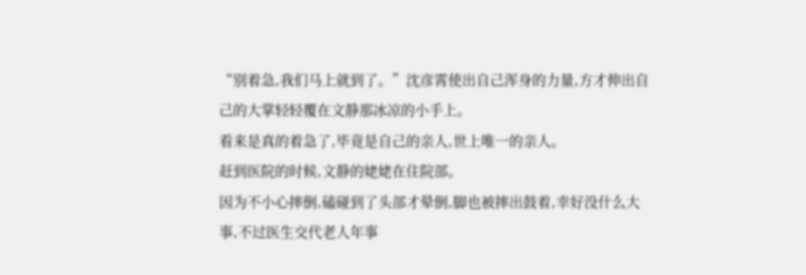“别着急,我们马上就到了。”沈彦霄使出自己浑身的力量,方才伸出自己的大掌轻轻覆在文静那冰凉的小手上。
看来是真的着急了,毕竟是自己的亲人,世上唯一的亲人。
赶到医院的时候,文静的姥姥在住院部。
因为不小心摔倒,磕碰到了头部才晕倒,脚也被摔出鼓着,幸好没什么大事,不过医生交代老人年事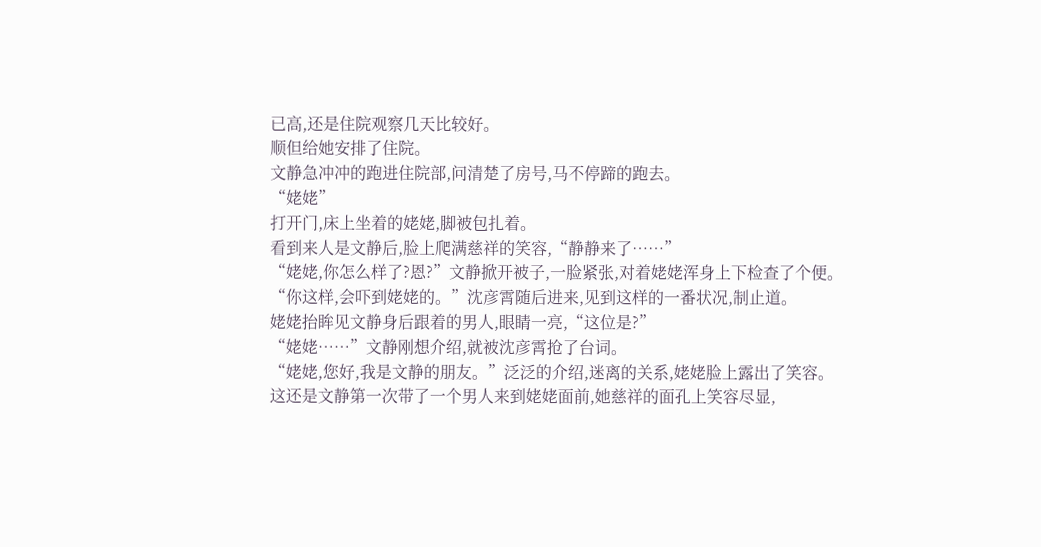已高,还是住院观察几天比较好。
顺但给她安排了住院。
文静急冲冲的跑进住院部,问清楚了房号,马不停蹄的跑去。
“姥姥”
打开门,床上坐着的姥姥,脚被包扎着。
看到来人是文静后,脸上爬满慈祥的笑容,“静静来了……”
“姥姥,你怎么样了?恩?”文静掀开被子,一脸紧张,对着姥姥浑身上下检查了个便。
“你这样,会吓到姥姥的。”沈彦霄随后进来,见到这样的一番状况,制止道。
姥姥抬眸见文静身后跟着的男人,眼睛一亮,“这位是?”
“姥姥……”文静刚想介绍,就被沈彦霄抢了台词。
“姥姥,您好,我是文静的朋友。”泛泛的介绍,迷离的关系,姥姥脸上露出了笑容。
这还是文静第一次带了一个男人来到姥姥面前,她慈祥的面孔上笑容尽显,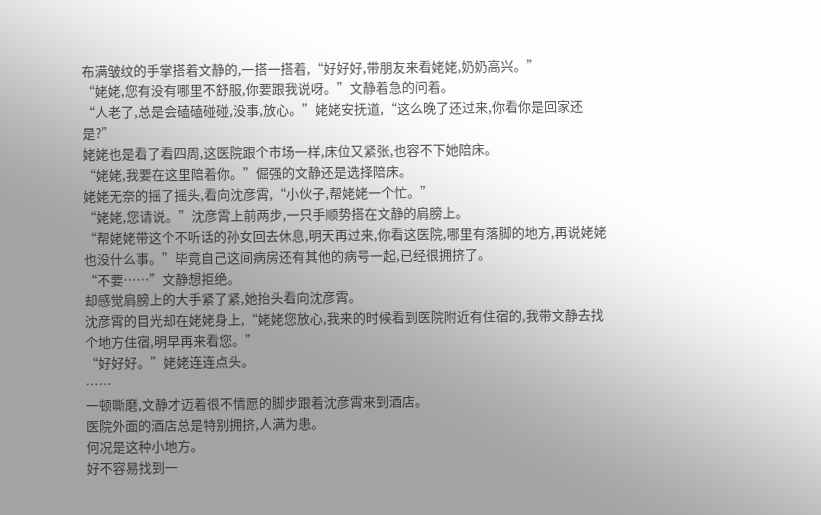布满皱纹的手掌搭着文静的,一搭一搭着,“好好好,带朋友来看姥姥,奶奶高兴。”
“姥姥,您有没有哪里不舒服,你要跟我说呀。”文静着急的问着。
“人老了,总是会磕磕碰碰,没事,放心。”姥姥安抚道,“这么晚了还过来,你看你是回家还是?”
姥姥也是看了看四周,这医院跟个市场一样,床位又紧张,也容不下她陪床。
“姥姥,我要在这里陪着你。”倔强的文静还是选择陪床。
姥姥无奈的摇了摇头,看向沈彦霄,“小伙子,帮姥姥一个忙。”
“姥姥,您请说。”沈彦霄上前两步,一只手顺势搭在文静的肩膀上。
“帮姥姥带这个不听话的孙女回去休息,明天再过来,你看这医院,哪里有落脚的地方,再说姥姥也没什么事。”毕竟自己这间病房还有其他的病号一起,已经很拥挤了。
“不要……”文静想拒绝。
却感觉肩膀上的大手紧了紧,她抬头看向沈彦霄。
沈彦霄的目光却在姥姥身上,“姥姥您放心,我来的时候看到医院附近有住宿的,我带文静去找个地方住宿,明早再来看您。”
“好好好。”姥姥连连点头。
……
一顿嘶磨,文静才迈着很不情愿的脚步跟着沈彦霄来到酒店。
医院外面的酒店总是特别拥挤,人满为患。
何况是这种小地方。
好不容易找到一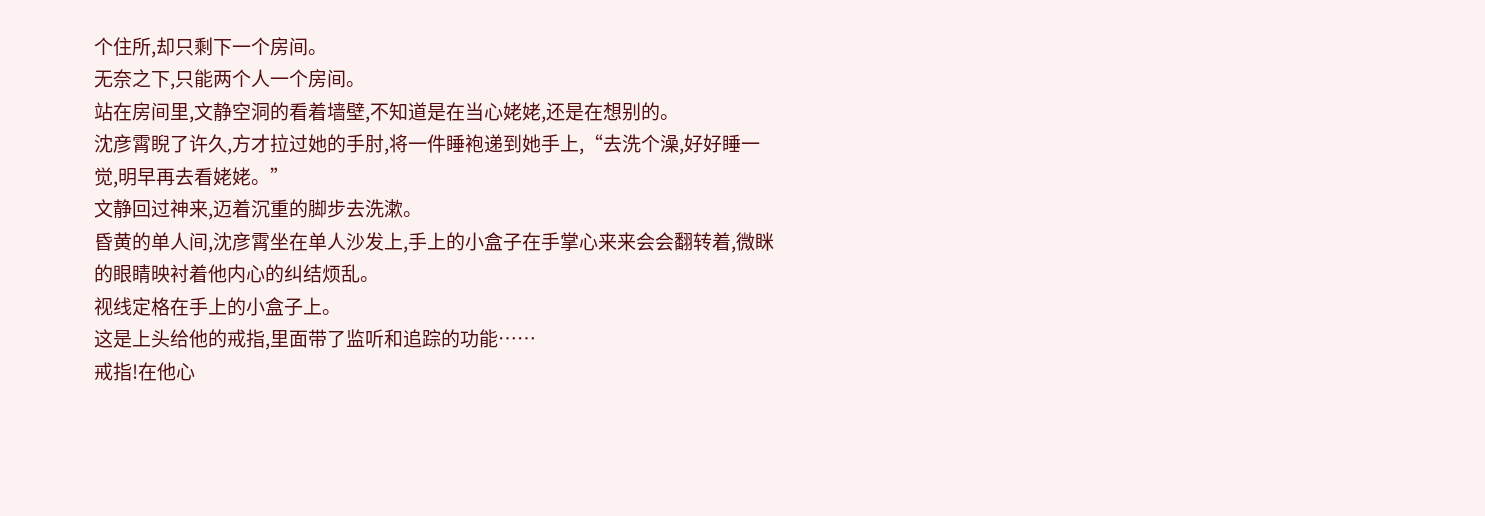个住所,却只剩下一个房间。
无奈之下,只能两个人一个房间。
站在房间里,文静空洞的看着墙壁,不知道是在当心姥姥,还是在想别的。
沈彦霄睨了许久,方才拉过她的手肘,将一件睡袍递到她手上,“去洗个澡,好好睡一觉,明早再去看姥姥。”
文静回过神来,迈着沉重的脚步去洗漱。
昏黄的单人间,沈彦霄坐在单人沙发上,手上的小盒子在手掌心来来会会翻转着,微眯的眼睛映衬着他内心的纠结烦乱。
视线定格在手上的小盒子上。
这是上头给他的戒指,里面带了监听和追踪的功能……
戒指!在他心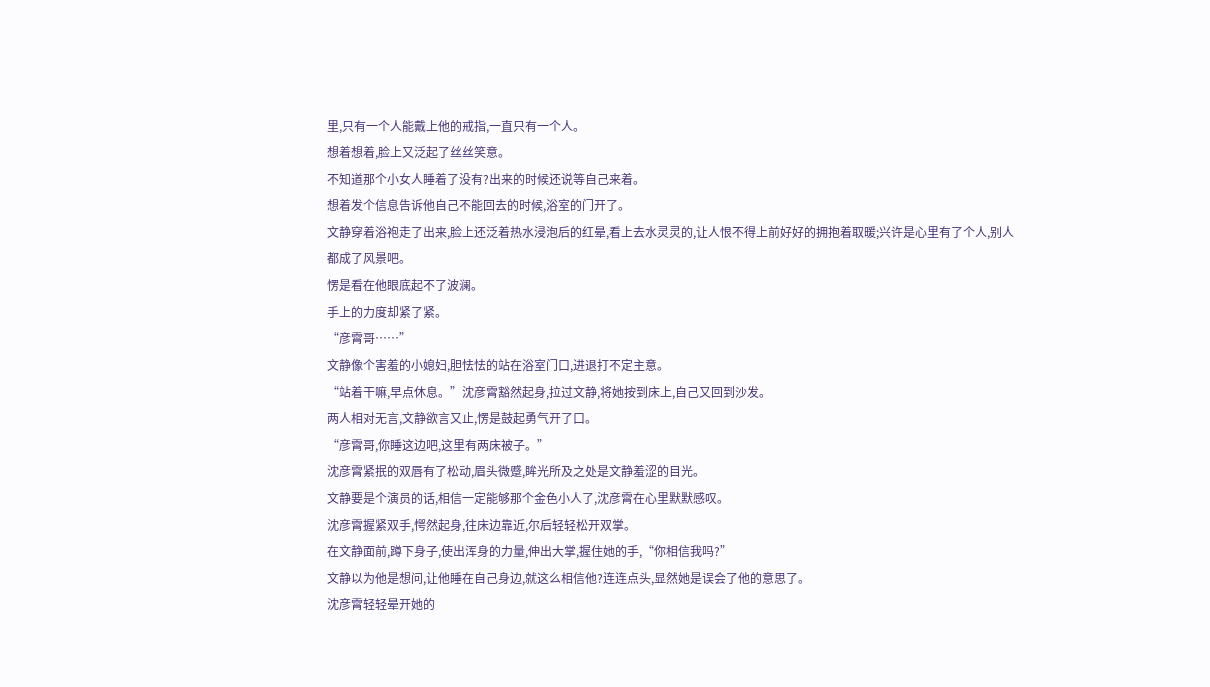里,只有一个人能戴上他的戒指,一直只有一个人。
想着想着,脸上又泛起了丝丝笑意。
不知道那个小女人睡着了没有?出来的时候还说等自己来着。
想着发个信息告诉他自己不能回去的时候,浴室的门开了。
文静穿着浴袍走了出来,脸上还泛着热水浸泡后的红晕,看上去水灵灵的,让人恨不得上前好好的拥抱着取暖;兴许是心里有了个人,别人都成了风景吧。
愣是看在他眼底起不了波澜。
手上的力度却紧了紧。
“彦霄哥……”
文静像个害羞的小媳妇,胆怯怯的站在浴室门口,进退打不定主意。
“站着干嘛,早点休息。”沈彦霄豁然起身,拉过文静,将她按到床上,自己又回到沙发。
两人相对无言,文静欲言又止,愣是鼓起勇气开了口。
“彦霄哥,你睡这边吧,这里有两床被子。”
沈彦霄紧抿的双唇有了松动,眉头微蹙,眸光所及之处是文静羞涩的目光。
文静要是个演员的话,相信一定能够那个金色小人了,沈彦霄在心里默默感叹。
沈彦霄握紧双手,愕然起身,往床边靠近,尔后轻轻松开双掌。
在文静面前,蹲下身子,使出浑身的力量,伸出大掌,握住她的手,“你相信我吗?”
文静以为他是想问,让他睡在自己身边,就这么相信他?连连点头,显然她是误会了他的意思了。
沈彦霄轻轻晕开她的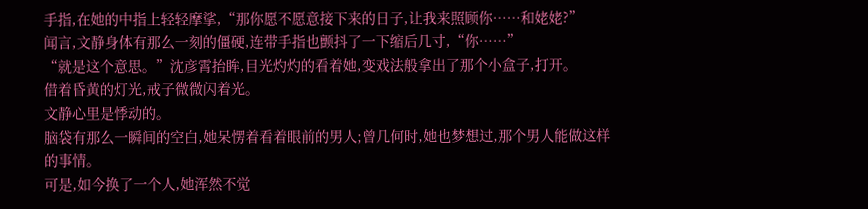手指,在她的中指上轻轻摩挲,“那你愿不愿意接下来的日子,让我来照顾你……和姥姥?”
闻言,文静身体有那么一刻的僵硬,连带手指也颤抖了一下缩后几寸,“你……”
“就是这个意思。”沈彦霄抬眸,目光灼灼的看着她,变戏法般拿出了那个小盒子,打开。
借着昏黄的灯光,戒子微微闪着光。
文静心里是悸动的。
脑袋有那么一瞬间的空白,她呆愣着看着眼前的男人;曾几何时,她也梦想过,那个男人能做这样的事情。
可是,如今换了一个人,她浑然不觉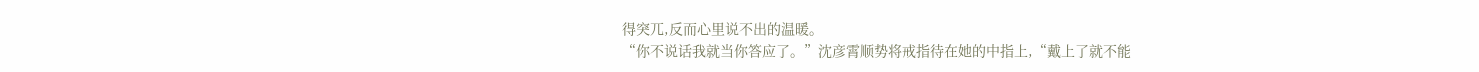得突兀,反而心里说不出的温暖。
“你不说话我就当你答应了。”沈彦霄顺势将戒指待在她的中指上,“戴上了就不能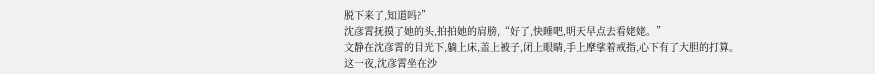脱下来了,知道吗?”
沈彦霄抚摸了她的头,拍拍她的肩膀,“好了,快睡吧,明天早点去看姥姥。”
文静在沈彦霄的目光下,躺上床,盖上被子,闭上眼睛,手上摩挲着戒指,心下有了大胆的打算。
这一夜,沈彦霄坐在沙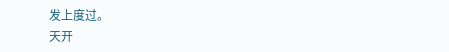发上度过。
天开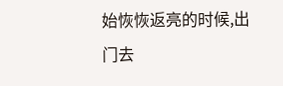始恢恢返亮的时候,出门去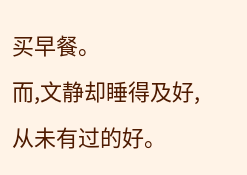买早餐。
而,文静却睡得及好,从未有过的好。